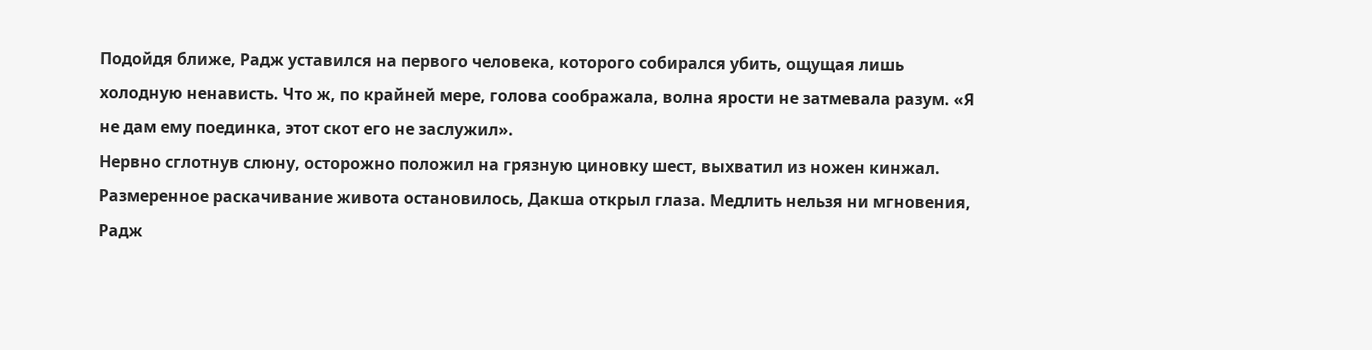Подойдя ближе, Радж уставился на первого человека, которого собирался убить, ощущая лишь холодную ненависть. Что ж, по крайней мере, голова соображала, волна ярости не затмевала разум. «Я не дам ему поединка, этот скот его не заслужил».
Нервно сглотнув слюну, осторожно положил на грязную циновку шест, выхватил из ножен кинжал.
Размеренное раскачивание живота остановилось, Дакша открыл глаза. Медлить нельзя ни мгновения, Радж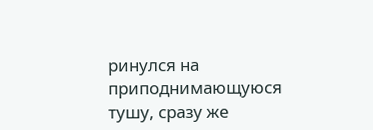ринулся на приподнимающуюся тушу, сразу же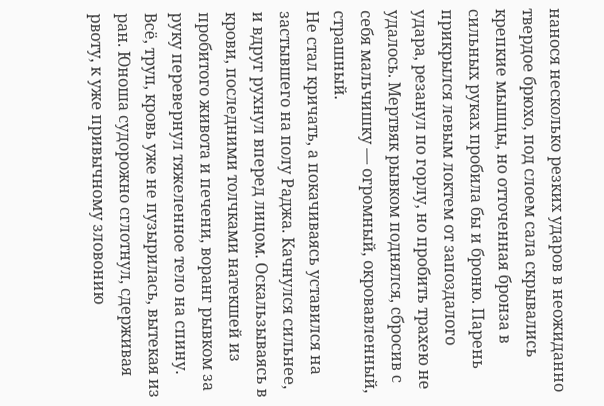нанося несколько резких ударов в неожиданно твердое брюхо, под слоем сала скрывались крепкие мышцы, но отточенная бронза в сильных руках пробила бы и броню. Парень прикрылся левым локтем от запоздалого удара, резанул по горлу, но пробить трахею не удалось. Мертвяк рывком поднялся, сбросив с себя мальчишку — огромный, окровавленный, страшный.
Не стал кричать, а покачиваясь уставился на застывшего на полу Раджа. Качнулся сильнее, и вдруг рухнул вперед лицом. Оскальзываясь в крови, последними толчками натекшей из пробитого живота и печени, воранг рывком за руку перевернул тяжеленное тело на спину.
Всё, труп, кровь уже не пузырилась, вытекая из ран. Юноша судорожно сглотнул, сдерживая рвоту, к уже привычному зловонию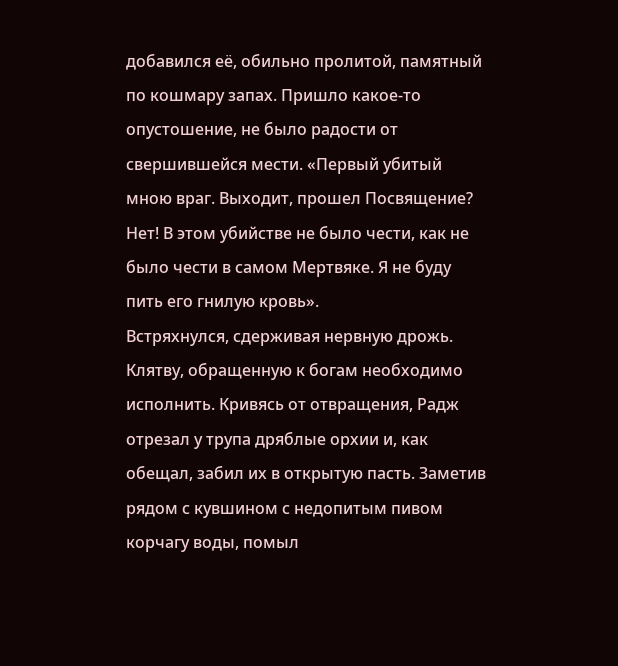добавился её, обильно пролитой, памятный по кошмару запах. Пришло какое-то опустошение, не было радости от свершившейся мести. «Первый убитый мною враг. Выходит, прошел Посвящение?
Нет! В этом убийстве не было чести, как не было чести в самом Мертвяке. Я не буду пить его гнилую кровь».
Встряхнулся, сдерживая нервную дрожь. Клятву, обращенную к богам необходимо исполнить. Кривясь от отвращения, Радж отрезал у трупа дряблые орхии и, как обещал, забил их в открытую пасть. Заметив рядом с кувшином с недопитым пивом корчагу воды, помыл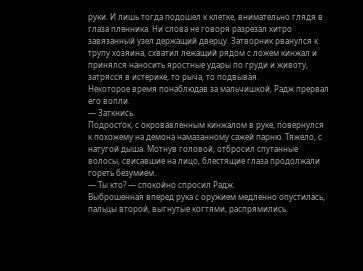руки. И лишь тогда подошел к клетке, внимательно глядя в глаза пленника. Ни слова не говоря разрезал хитро завязанный узел держащий дверцу. Затворник рванулся к трупу хозяина, схватил лежащий рядом с ложем кинжал и принялся наносить яростные удары по груди и животу, затрясся в истерике, то рыча, то подвывая.
Некоторое время понаблюдав за мальчишкой, Радж прервал его вопли.
— Заткнись.
Подросток, с окровавленным кинжалом в руке, повернулся к похожему на демона намазанному сажей парню. Тяжело, с натугой дыша. Мотнув головой, отбросил спутанные волосы, свисавшие на лицо, блестящие глаза продолжали гореть безумием.
— Ты кто? — спокойно спросил Радж.
Выброшенная вперед рука с оружием медленно опустилась, пальцы второй, выгнутые когтями, распрямились.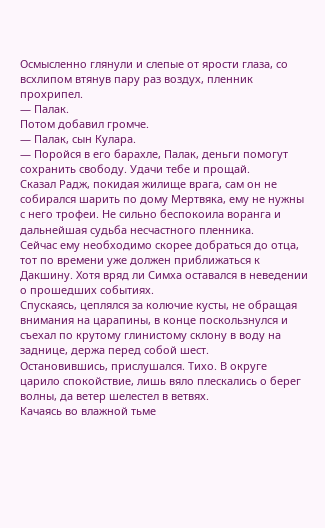Осмысленно глянули и слепые от ярости глаза, со всхлипом втянув пару раз воздух, пленник прохрипел.
— Палак.
Потом добавил громче.
— Палак, сын Кулара.
— Поройся в его барахле, Палак, деньги помогут сохранить свободу. Удачи тебе и прощай.
Сказал Радж, покидая жилище врага, сам он не собирался шарить по дому Мертвяка, ему не нужны с него трофеи. Не сильно беспокоила воранга и дальнейшая судьба несчастного пленника.
Сейчас ему необходимо скорее добраться до отца, тот по времени уже должен приближаться к Дакшину. Хотя вряд ли Симха оставался в неведении о прошедших событиях.
Спускаясь, цеплялся за колючие кусты, не обращая внимания на царапины, в конце поскользнулся и съехал по крутому глинистому склону в воду на заднице, держа перед собой шест.
Остановившись, прислушался. Тихо. В округе царило спокойствие, лишь вяло плескались о берег волны, да ветер шелестел в ветвях.
Качаясь во влажной тьме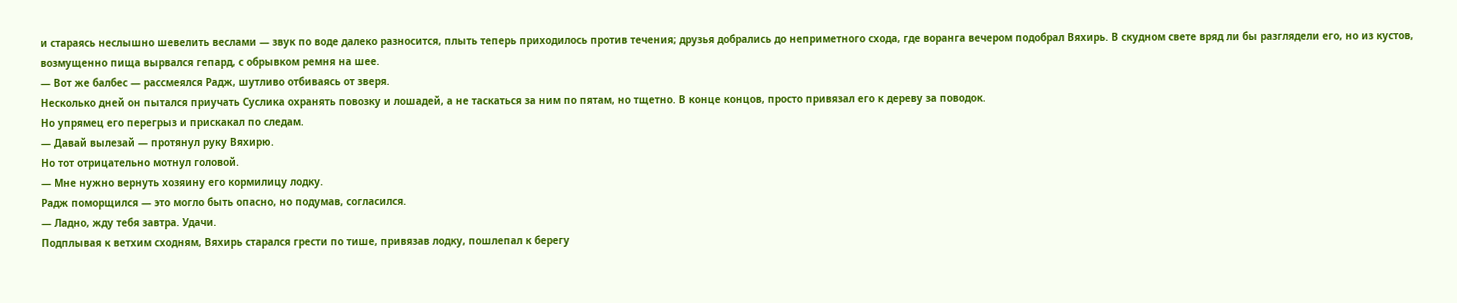и стараясь неслышно шевелить веслами — звук по воде далеко разносится, плыть теперь приходилось против течения; друзья добрались до неприметного схода, где воранга вечером подобрал Вяхирь. В скудном свете вряд ли бы разглядели его, но из кустов, возмущенно пища вырвался гепард, с обрывком ремня на шее.
— Вот же балбес — рассмеялся Радж, шутливо отбиваясь от зверя.
Несколько дней он пытался приучать Суслика охранять повозку и лошадей, а не таскаться за ним по пятам, но тщетно. В конце концов, просто привязал его к дереву за поводок.
Но упрямец его перегрыз и прискакал по следам.
— Давай вылезай — протянул руку Вяхирю.
Но тот отрицательно мотнул головой.
— Мне нужно вернуть хозяину его кормилицу лодку.
Радж поморщился — это могло быть опасно, но подумав, согласился.
— Ладно, жду тебя завтра. Удачи.
Подплывая к ветхим сходням, Вяхирь старался грести по тише, привязав лодку, пошлепал к берегу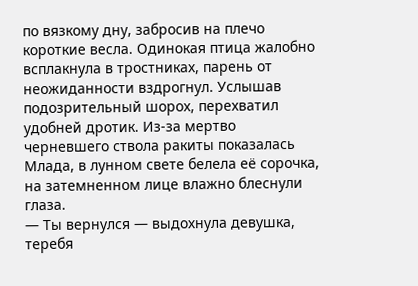по вязкому дну, забросив на плечо короткие весла. Одинокая птица жалобно всплакнула в тростниках, парень от неожиданности вздрогнул. Услышав подозрительный шорох, перехватил удобней дротик. Из-за мертво черневшего ствола ракиты показалась Млада, в лунном свете белела её сорочка, на затемненном лице влажно блеснули глаза.
— Ты вернулся — выдохнула девушка, теребя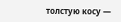толстую косу —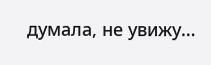думала, не увижу…